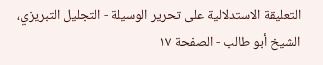التعليقة الاستدلالية على تحرير الوسيلة - التجليل التبريزي، الشيخ أبو طالب - الصفحة ١٧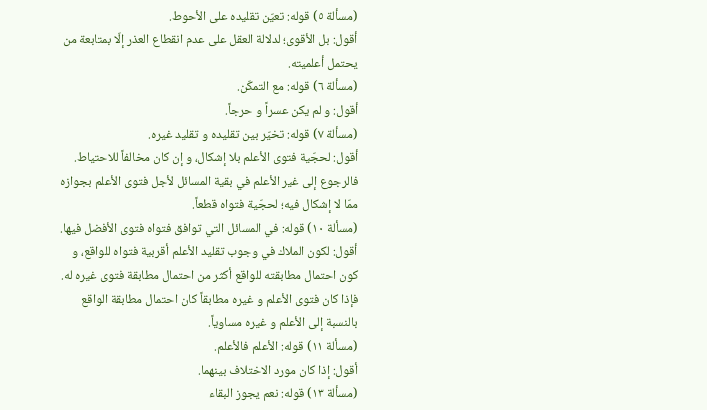(مسألة ٥) قوله: تعيّن تقليده على الأحوط.
أقول: بل الأقوى؛ لدلالة العقل على عدم انقطاع العذر إلّا بمتابعة من يحتمل أعلميته.
(مسألة ٦) قوله: مع التمكّن.
أقول: و لم يكن عسراً و حرجاً.
(مسألة ٧) قوله: تخيّر بين تقليده و تقليد غيره.
أقول: لحجّية فتوى الأعلم بلا إشكال، و إن كان مخالفاً للاحتياط. فالرجوع إلى غير الأعلم في بقية المسائل لأجل فتوى الأعلم بجوازه ممّا لا إشكال فيه؛ لحجّية فتواه قطعاً.
(مسألة ١٠) قوله: في المسائل التي توافق فتواه فتوى الأفضل فيها.
أقول: لكون الملاك في وجوب تقليد الأعلم أقربية فتواه للواقع، و كون احتمال مطابقته للواقع أكثر من احتمال مطابقة فتوى غيره له. فإذا كان فتوى الأعلم و غيره مطابقاً كان احتمال مطابقة الواقع بالنسبة إلى الأعلم و غيره مساوياً.
(مسألة ١١) قوله: الأعلم فالأعلم.
أقول: إذا كان مورد الاختلاف بينهما.
(مسألة ١٣) قوله: نعم يجوز البقاء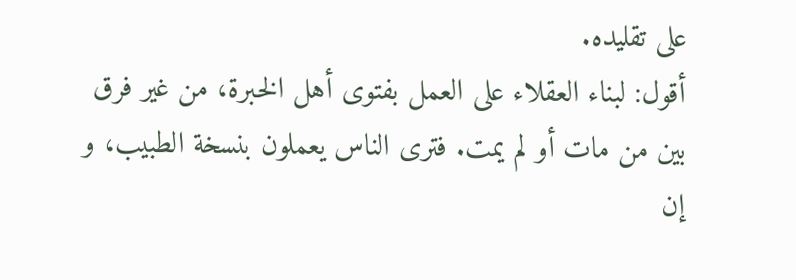على تقليده.
أقول: لبناء العقلاء على العمل بفتوى أهل الخبرة، من غير فرق بين من مات أو لم يمت. فترى الناس يعملون بنسخة الطبيب، و إن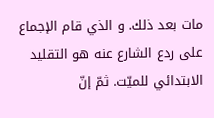مات بعد ذلك. و الذي قام الإجماع على ردع الشارع عنه هو التقليد الابتدائي للميّت. ثمّ إنّ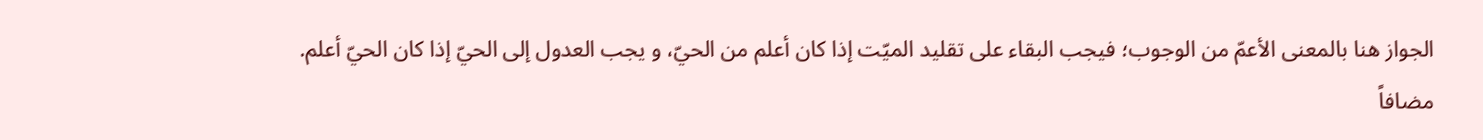الجواز هنا بالمعنى الأعمّ من الوجوب؛ فيجب البقاء على تقليد الميّت إذا كان أعلم من الحيّ، و يجب العدول إلى الحيّ إذا كان الحيّ أعلم.
مضافاً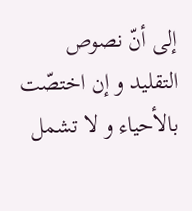إلى أنّ نصوص التقليد و إن اختصّت بالأحياء و لا تشمل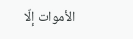الأموات إلّا